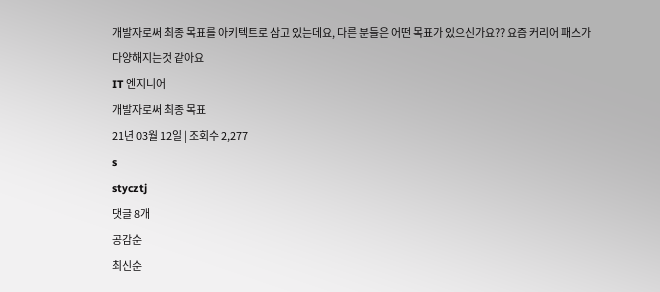개발자로써 최종 목표를 아키텍트로 삼고 있는데요, 다른 분들은 어떤 목표가 있으신가요?? 요즘 커리어 패스가 다양해지는것 같아요
IT 엔지니어
개발자로써 최종 목표
21년 03월 12일 | 조회수 2,277
s
stycztj
댓글 8개
공감순
최신순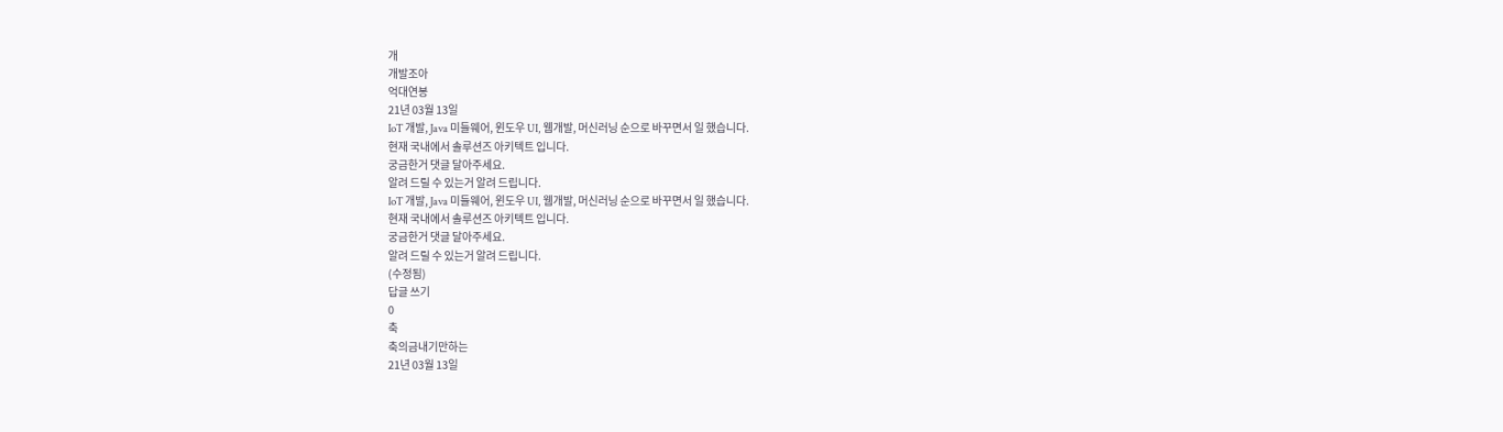개
개발조아
억대연봉
21년 03월 13일
IoT 개발, Java 미들웨어, 윈도우 UI, 웹개발, 머신러닝 순으로 바꾸면서 일 했습니다.
현재 국내에서 솔루션즈 아키텍트 입니다.
궁금한거 댓글 달아주세요.
알려 드릴 수 있는거 알려 드립니다.
IoT 개발, Java 미들웨어, 윈도우 UI, 웹개발, 머신러닝 순으로 바꾸면서 일 했습니다.
현재 국내에서 솔루션즈 아키텍트 입니다.
궁금한거 댓글 달아주세요.
알려 드릴 수 있는거 알려 드립니다.
(수정됨)
답글 쓰기
0
축
축의금내기만하는
21년 03월 13일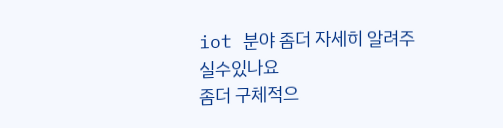iot 분야 좀더 자세히 알려주실수있나요
좀더 구체적으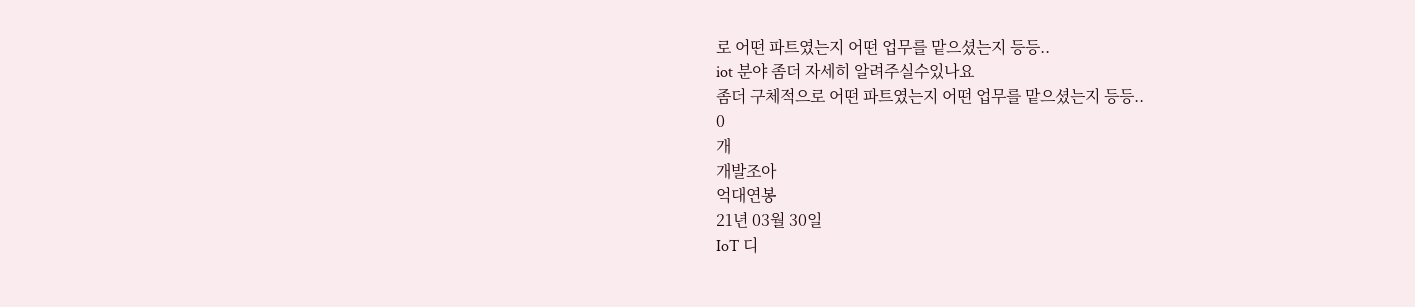로 어떤 파트였는지 어떤 업무를 맡으셨는지 등등..
iot 분야 좀더 자세히 알려주실수있나요
좀더 구체적으로 어떤 파트였는지 어떤 업무를 맡으셨는지 등등..
0
개
개발조아
억대연봉
21년 03월 30일
IoT 디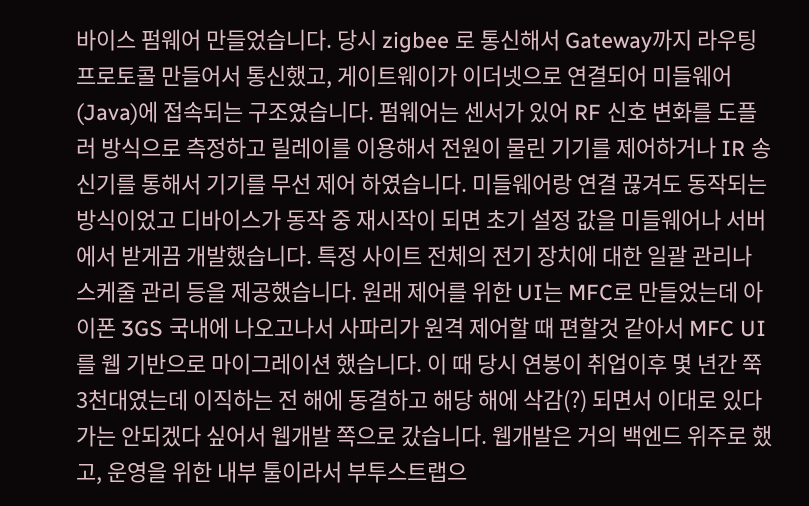바이스 펌웨어 만들었습니다. 당시 zigbee 로 통신해서 Gateway까지 라우팅 프로토콜 만들어서 통신했고, 게이트웨이가 이더넷으로 연결되어 미들웨어(Java)에 접속되는 구조였습니다. 펌웨어는 센서가 있어 RF 신호 변화를 도플러 방식으로 측정하고 릴레이를 이용해서 전원이 물린 기기를 제어하거나 IR 송신기를 통해서 기기를 무선 제어 하였습니다. 미들웨어랑 연결 끊겨도 동작되는 방식이었고 디바이스가 동작 중 재시작이 되면 초기 설정 값을 미들웨어나 서버에서 받게끔 개발했습니다. 특정 사이트 전체의 전기 장치에 대한 일괄 관리나 스케줄 관리 등을 제공했습니다. 원래 제어를 위한 UI는 MFC로 만들었는데 아이폰 3GS 국내에 나오고나서 사파리가 원격 제어할 때 편할것 같아서 MFC UI를 웹 기반으로 마이그레이션 했습니다. 이 때 당시 연봉이 취업이후 몇 년간 쭉 3천대였는데 이직하는 전 해에 동결하고 해당 해에 삭감(?) 되면서 이대로 있다가는 안되겠다 싶어서 웹개발 쪽으로 갔습니다. 웹개발은 거의 백엔드 위주로 했고, 운영을 위한 내부 툴이라서 부투스트랩으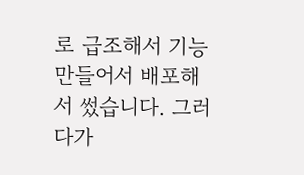로 급조해서 기능 만들어서 배포해서 썼습니다. 그러다가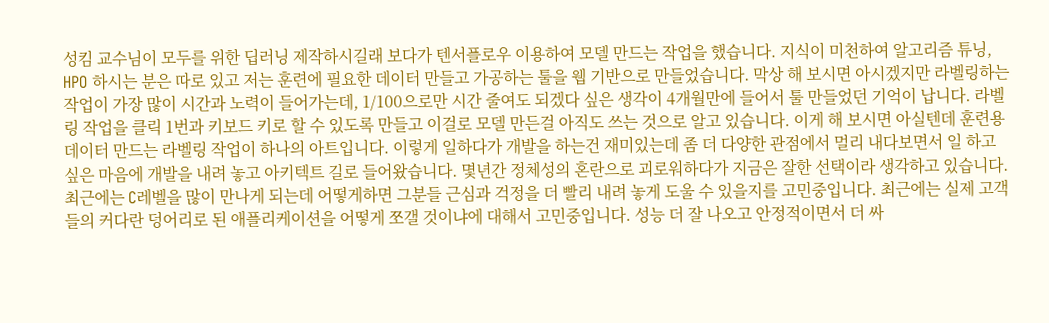성킴 교수님이 모두를 위한 딥러닝 제작하시길래 보다가 텐서플로우 이용하여 모델 만드는 작업을 했습니다. 지식이 미천하여 알고리즘 튜닝, HPO 하시는 분은 따로 있고 저는 훈련에 필요한 데이터 만들고 가공하는 툴을 웹 기반으로 만들었습니다. 막상 해 보시면 아시겠지만 라벨링하는 작업이 가장 많이 시간과 노력이 들어가는데, 1/100으로만 시간 줄여도 되겠다 싶은 생각이 4개월만에 들어서 툴 만들었던 기억이 납니다. 라벨링 작업을 클릭 1번과 키보드 키로 할 수 있도록 만들고 이걸로 모델 만든걸 아직도 쓰는 것으로 알고 있습니다. 이게 해 보시면 아실텐데 훈련용 데이터 만드는 라벨링 작업이 하나의 아트입니다. 이렇게 일하다가 개발을 하는건 재미있는데 좀 더 다양한 관점에서 멀리 내다보면서 일 하고 싶은 마음에 개발을 내려 놓고 아키텍트 길로 들어왔습니다. 몇년간 정체성의 혼란으로 괴로워하다가 지금은 잘한 선택이라 생각하고 있습니다. 최근에는 C레벨을 많이 만나게 되는데 어떻게하면 그분들 근심과 걱정을 더 빨리 내려 놓게 도울 수 있을지를 고민중입니다. 최근에는 실제 고객들의 커다란 덩어리로 된 애플리케이션을 어떻게 쪼갤 것이냐에 대해서 고민중입니다. 성능 더 잘 나오고 안정적이면서 더 싸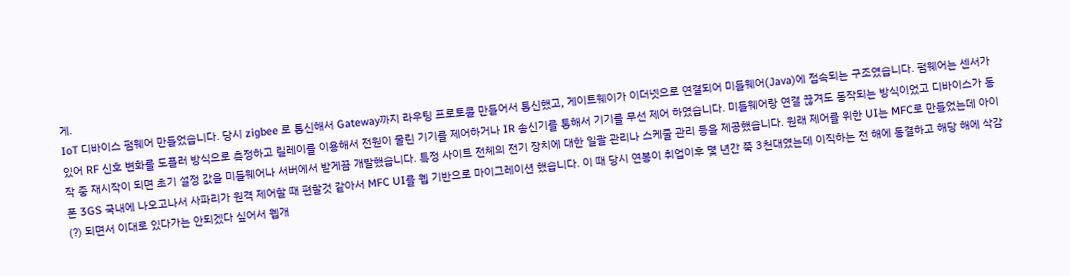게.
IoT 디바이스 펌웨어 만들었습니다. 당시 zigbee 로 통신해서 Gateway까지 라우팅 프로토콜 만들어서 통신했고, 게이트웨이가 이더넷으로 연결되어 미들웨어(Java)에 접속되는 구조였습니다. 펌웨어는 센서가 있어 RF 신호 변화를 도플러 방식으로 측정하고 릴레이를 이용해서 전원이 물린 기기를 제어하거나 IR 송신기를 통해서 기기를 무선 제어 하였습니다. 미들웨어랑 연결 끊겨도 동작되는 방식이었고 디바이스가 동작 중 재시작이 되면 초기 설정 값을 미들웨어나 서버에서 받게끔 개발했습니다. 특정 사이트 전체의 전기 장치에 대한 일괄 관리나 스케줄 관리 등을 제공했습니다. 원래 제어를 위한 UI는 MFC로 만들었는데 아이폰 3GS 국내에 나오고나서 사파리가 원격 제어할 때 편할것 같아서 MFC UI를 웹 기반으로 마이그레이션 했습니다. 이 때 당시 연봉이 취업이후 몇 년간 쭉 3천대였는데 이직하는 전 해에 동결하고 해당 해에 삭감(?) 되면서 이대로 있다가는 안되겠다 싶어서 웹개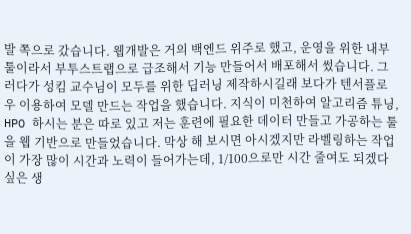발 쪽으로 갔습니다. 웹개발은 거의 백엔드 위주로 했고, 운영을 위한 내부 툴이라서 부투스트랩으로 급조해서 기능 만들어서 배포해서 썼습니다. 그러다가 성킴 교수님이 모두를 위한 딥러닝 제작하시길래 보다가 텐서플로우 이용하여 모델 만드는 작업을 했습니다. 지식이 미천하여 알고리즘 튜닝, HPO 하시는 분은 따로 있고 저는 훈련에 필요한 데이터 만들고 가공하는 툴을 웹 기반으로 만들었습니다. 막상 해 보시면 아시겠지만 라벨링하는 작업이 가장 많이 시간과 노력이 들어가는데, 1/100으로만 시간 줄여도 되겠다 싶은 생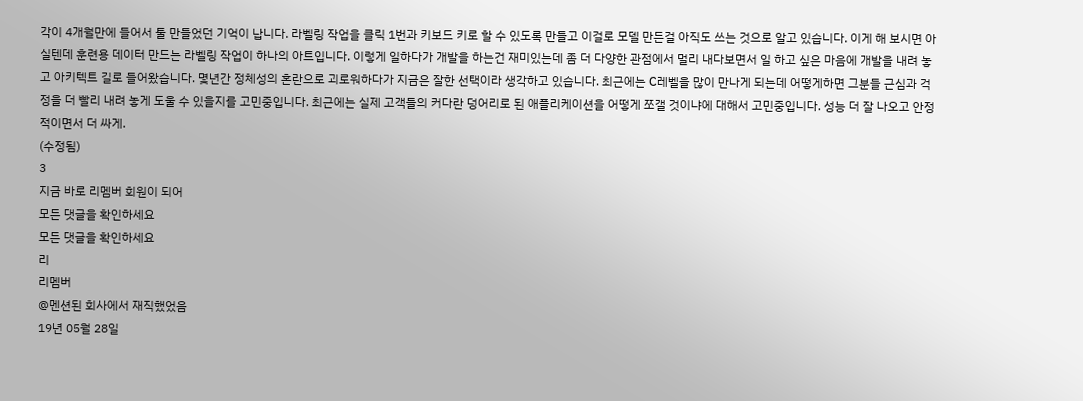각이 4개월만에 들어서 툴 만들었던 기억이 납니다. 라벨링 작업을 클릭 1번과 키보드 키로 할 수 있도록 만들고 이걸로 모델 만든걸 아직도 쓰는 것으로 알고 있습니다. 이게 해 보시면 아실텐데 훈련용 데이터 만드는 라벨링 작업이 하나의 아트입니다. 이렇게 일하다가 개발을 하는건 재미있는데 좀 더 다양한 관점에서 멀리 내다보면서 일 하고 싶은 마음에 개발을 내려 놓고 아키텍트 길로 들어왔습니다. 몇년간 정체성의 혼란으로 괴로워하다가 지금은 잘한 선택이라 생각하고 있습니다. 최근에는 C레벨을 많이 만나게 되는데 어떻게하면 그분들 근심과 걱정을 더 빨리 내려 놓게 도울 수 있을지를 고민중입니다. 최근에는 실제 고객들의 커다란 덩어리로 된 애플리케이션을 어떻게 쪼갤 것이냐에 대해서 고민중입니다. 성능 더 잘 나오고 안정적이면서 더 싸게.
(수정됨)
3
지금 바로 리멤버 회원이 되어
모든 댓글을 확인하세요
모든 댓글을 확인하세요
리
리멤버
@멘션된 회사에서 재직했었음
19년 05월 28일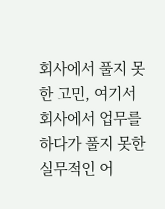회사에서 풀지 못한 고민, 여기서
회사에서 업무를 하다가 풀지 못한 실무적인 어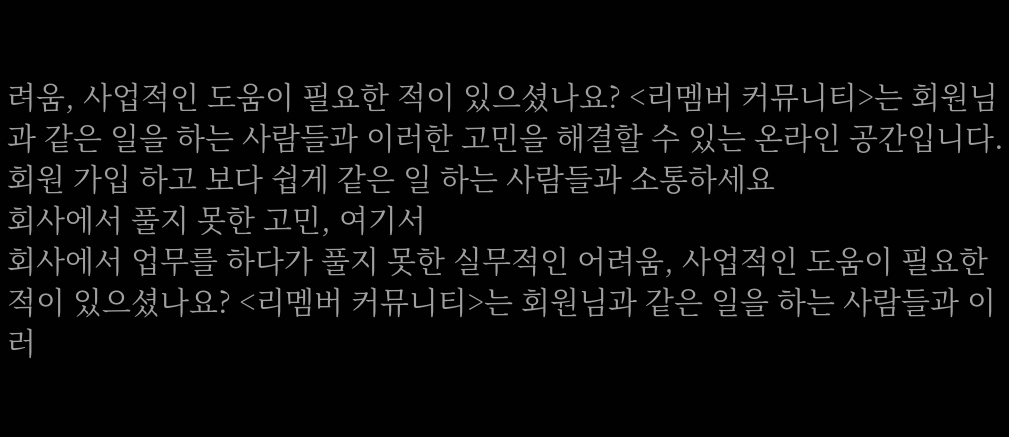려움, 사업적인 도움이 필요한 적이 있으셨나요? <리멤버 커뮤니티>는 회원님과 같은 일을 하는 사람들과 이러한 고민을 해결할 수 있는 온라인 공간입니다.
회원 가입 하고 보다 쉽게 같은 일 하는 사람들과 소통하세요
회사에서 풀지 못한 고민, 여기서
회사에서 업무를 하다가 풀지 못한 실무적인 어려움, 사업적인 도움이 필요한 적이 있으셨나요? <리멤버 커뮤니티>는 회원님과 같은 일을 하는 사람들과 이러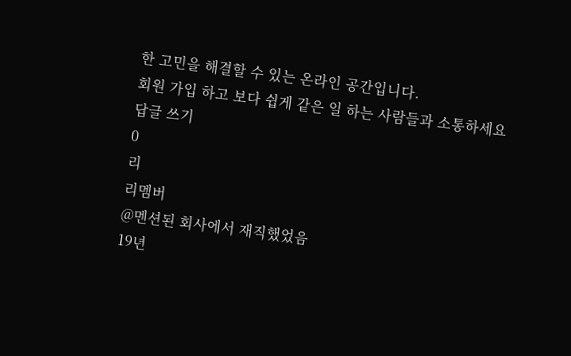한 고민을 해결할 수 있는 온라인 공간입니다.
회원 가입 하고 보다 쉽게 같은 일 하는 사람들과 소통하세요
답글 쓰기
0
리
리멤버
@멘션된 회사에서 재직했었음
19년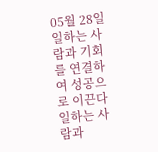05월 28일
일하는 사람과 기회를 연결하여 성공으로 이끈다
일하는 사람과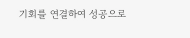기회를 연결하여 성공으로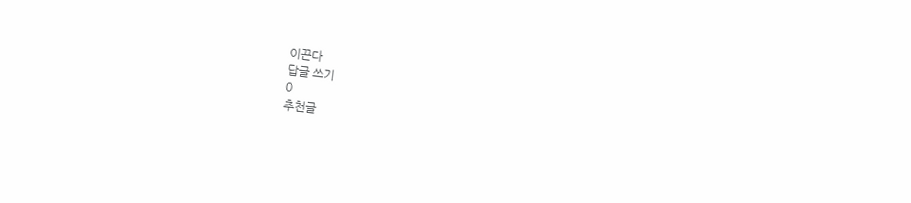이끈다
답글 쓰기
0
추천글